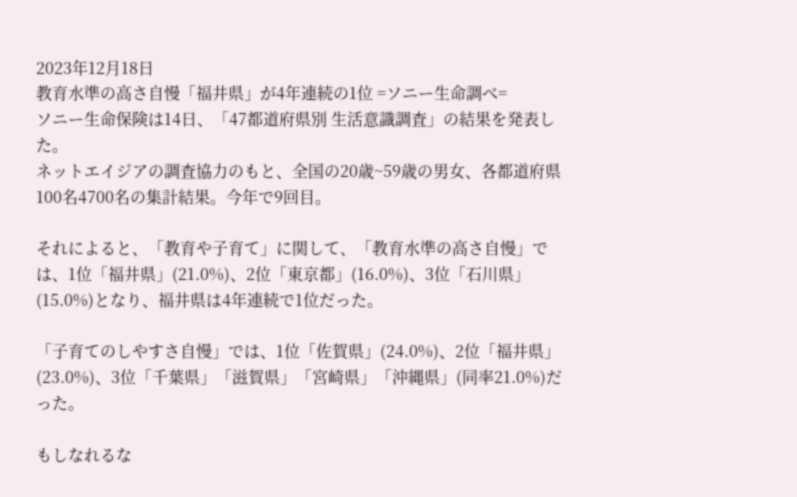2023年12月18日
教育水準の高さ自慢「福井県」が4年連続の1位 =ソニー生命調べ=
ソニー生命保険は14日、「47都道府県別 生活意識調査」の結果を発表した。
ネットエイジアの調査協力のもと、全国の20歳~59歳の男女、各都道府県100名4700名の集計結果。今年で9回目。

それによると、「教育や子育て」に関して、「教育水準の高さ自慢」では、1位「福井県」(21.0%)、2位「東京都」(16.0%)、3位「石川県」(15.0%)となり、福井県は4年連続で1位だった。

「子育てのしやすさ自慢」では、1位「佐賀県」(24.0%)、2位「福井県」(23.0%)、3位「千葉県」「滋賀県」「宮崎県」「沖縄県」(同率21.0%)だった。

もしなれるな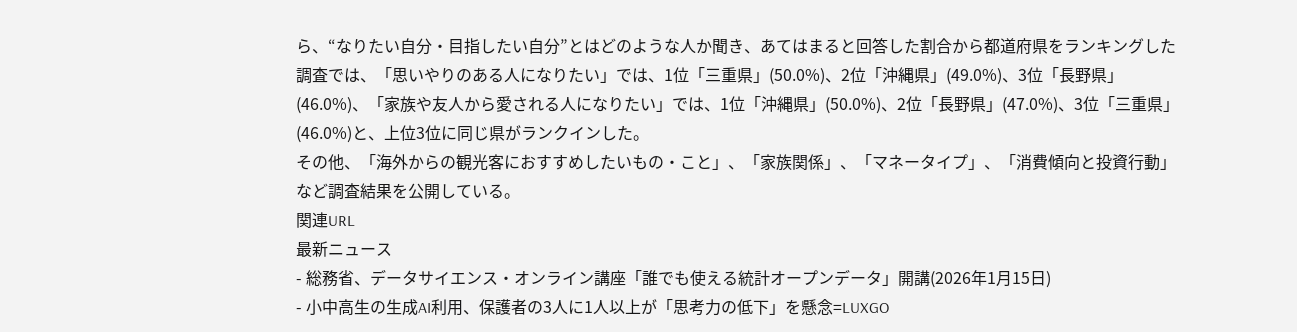ら、“なりたい自分・目指したい自分”とはどのような人か聞き、あてはまると回答した割合から都道府県をランキングした調査では、「思いやりのある人になりたい」では、1位「三重県」(50.0%)、2位「沖縄県」(49.0%)、3位「長野県」(46.0%)、「家族や友人から愛される人になりたい」では、1位「沖縄県」(50.0%)、2位「長野県」(47.0%)、3位「三重県」(46.0%)と、上位3位に同じ県がランクインした。
その他、「海外からの観光客におすすめしたいもの・こと」、「家族関係」、「マネータイプ」、「消費傾向と投資行動」など調査結果を公開している。
関連URL
最新ニュース
- 総務省、データサイエンス・オンライン講座「誰でも使える統計オープンデータ」開講(2026年1月15日)
- 小中高生の生成AI利用、保護者の3人に1人以上が「思考力の低下」を懸念=LUXGO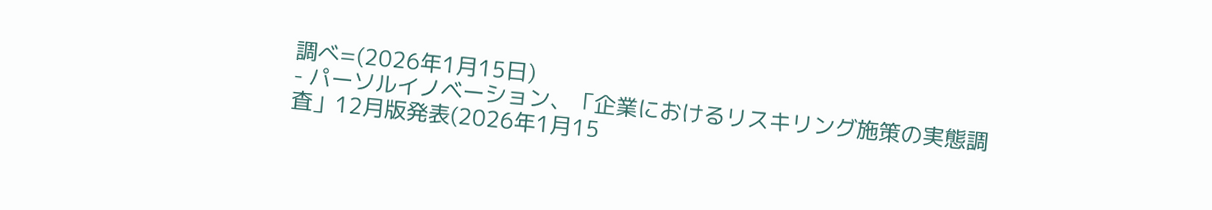調べ=(2026年1月15日)
- パーソルイノベーション、「企業におけるリスキリング施策の実態調査」12月版発表(2026年1月15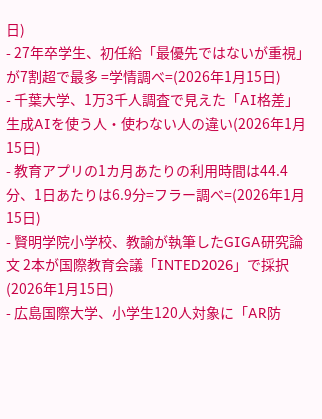日)
- 27年卒学生、初任給「最優先ではないが重視」が7割超で最多 =学情調べ=(2026年1月15日)
- 千葉大学、1万3千人調査で見えた「AI格差」 生成AIを使う人・使わない人の違い(2026年1月15日)
- 教育アプリの1カ月あたりの利用時間は44.4分、1日あたりは6.9分=フラー調べ=(2026年1月15日)
- 賢明学院小学校、教諭が執筆したGIGA研究論文 2本が国際教育会議「INTED2026」で採択(2026年1月15日)
- 広島国際大学、小学生120人対象に「AR防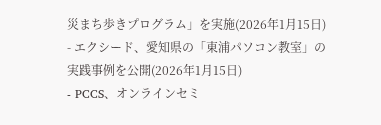災まち歩きプログラム」を実施(2026年1月15日)
- エクシード、愛知県の「東浦パソコン教室」の実践事例を公開(2026年1月15日)
- PCCS、オンラインセミ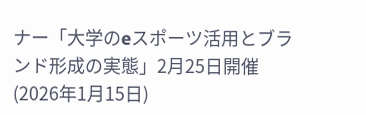ナー「大学のeスポーツ活用とブランド形成の実態」2月25日開催(2026年1月15日)